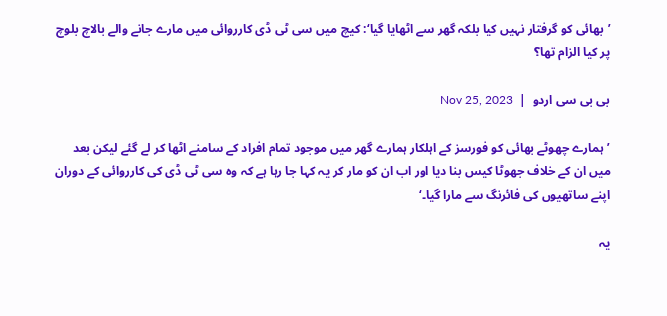’بھائی کو گرفتار نہیں کیا بلکہ گھر سے اٹھایا گیا‘: کیچ میں سی ٹی ڈی کارروائی میں مارے جانے والے بالاچ بلوچ پر کیا الزام تھا؟

بی بی سی اردو  |  Nov 25, 2023

’ہمارے چھوٹے بھائی کو فورسز کے اہلکار ہمارے گھر میں موجود تمام افراد کے سامنے اٹھا کر لے گئے لیکن بعد میں ان کے خلاف جھوٹا کیس بنا دیا اور اب ان کو مار کر یہ کہا جا رہا ہے کہ وہ سی ٹی ڈی کی کارروائی کے دوران اپنے ساتھیوں کی فائرنگ سے مارا گیا۔‘

یہ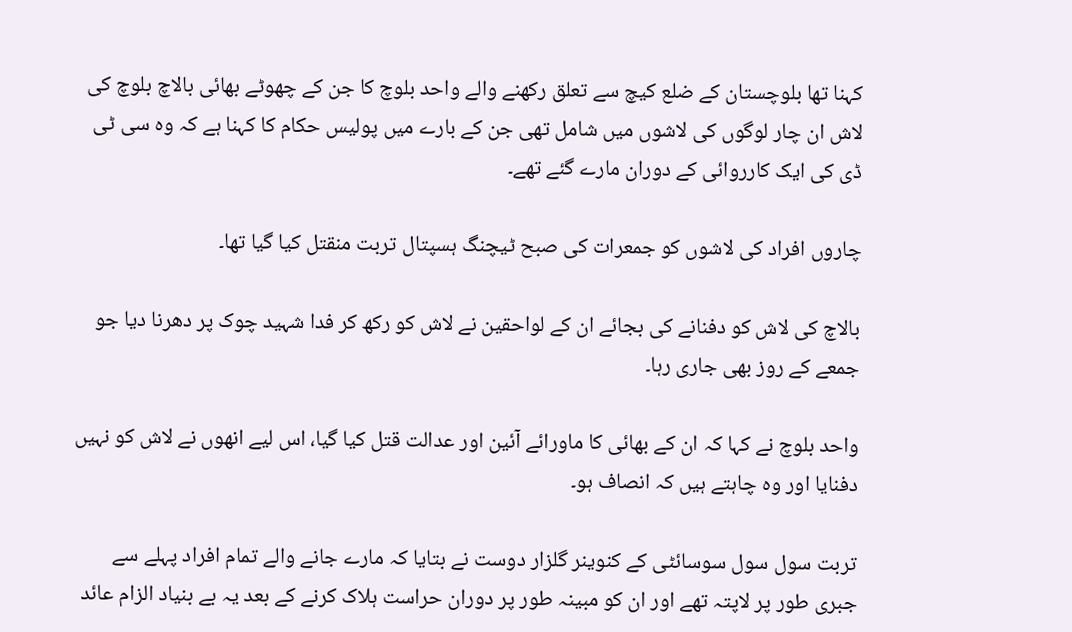کہنا تھا بلوچستان کے ضلع کیچ سے تعلق رکھنے والے واحد بلوچ کا جن کے چھوٹے بھائی بالاچ بلوچ کی لاش ان چار لوگوں کی لاشوں میں شامل تھی جن کے بارے میں پولیس حکام کا کہنا ہے کہ وہ سی ٹی ڈی کی ایک کارروائی کے دوران مارے گئے تھے۔

چاروں افراد کی لاشوں کو جمعرات کی صبح ٹیچنگ ہسپتال تربت منقتل کیا گیا تھا۔

بالاچ کی لاش کو دفنانے کی بجائے ان کے لواحقین نے لاش کو رکھ کر فدا شہید چوک پر دھرنا دیا جو جمعے کے روز بھی جاری رہا۔

واحد بلوچ نے کہا کہ ان کے بھائی کا ماورائے آئین اور عدالت قتل کیا گیا، اس لیے انھوں نے لاش کو نہیں دفنایا اور وہ چاہتے ہیں کہ انصاف ہو۔

تربت سول سول سوسائٹی کے کنوینر گلزار دوست نے بتایا کہ مارے جانے والے تمام افراد پہلے سے جبری طور پر لاپتہ تھے اور ان کو مبینہ طور پر دوران حراست ہلاک کرنے کے بعد یہ بے بنیاد الزام عائد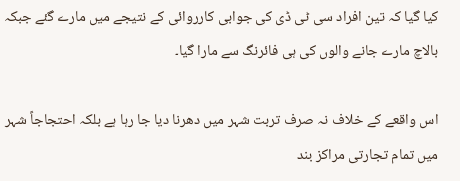کیا گیا کہ تین افراد سی ٹی ڈی کی جوابی کارروائی کے نتیجے میں مارے گئے جبکہ بالاچ مارے جانے والوں کی ہی فائرنگ سے مارا گیا۔

اس واقعے کے خلاف نہ صرف تربت شہر میں دھرنا دیا جا رہا ہے بلکہ احتجاجاً شہر میں تمام تجارتی مراکز بند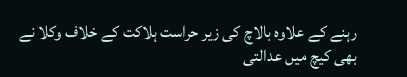رہنے کے علاوہ بالاچ کی زیر حراست ہلاکت کے خلاف وکلا نے بھی کیچ میں عدالتی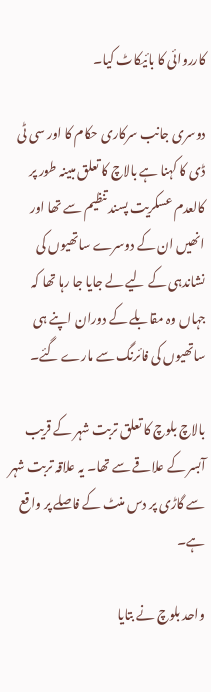کارروائی کا بائیکاٹ کیا۔

دوسری جانب سرکاری حکام کا اور سی ٹی ڈی کا کہنا ہے بالاچ کا تعلق مبینہ طور پر کالعدم عسکریت پسند تنظیم سے تھا اور انھیں ان کے دوسرے ساتھیوں کی نشاندہی کے لیے لے جایا جا رہا تھا کہ جہاں وہ مقابلے کے دوران اپنے ہی ساتھیوں کی فائرنگ سے مارے گئے۔

بالاچ بلوچ کا تعلق تربت شہر کے قریب آبسر کے علاقے سے تھا۔ یہ علاقہ تربت شہر سے گاڑی پر دس منٹ کے فاصلے پر واقع ہے۔

واحد بلوچ نے بتایا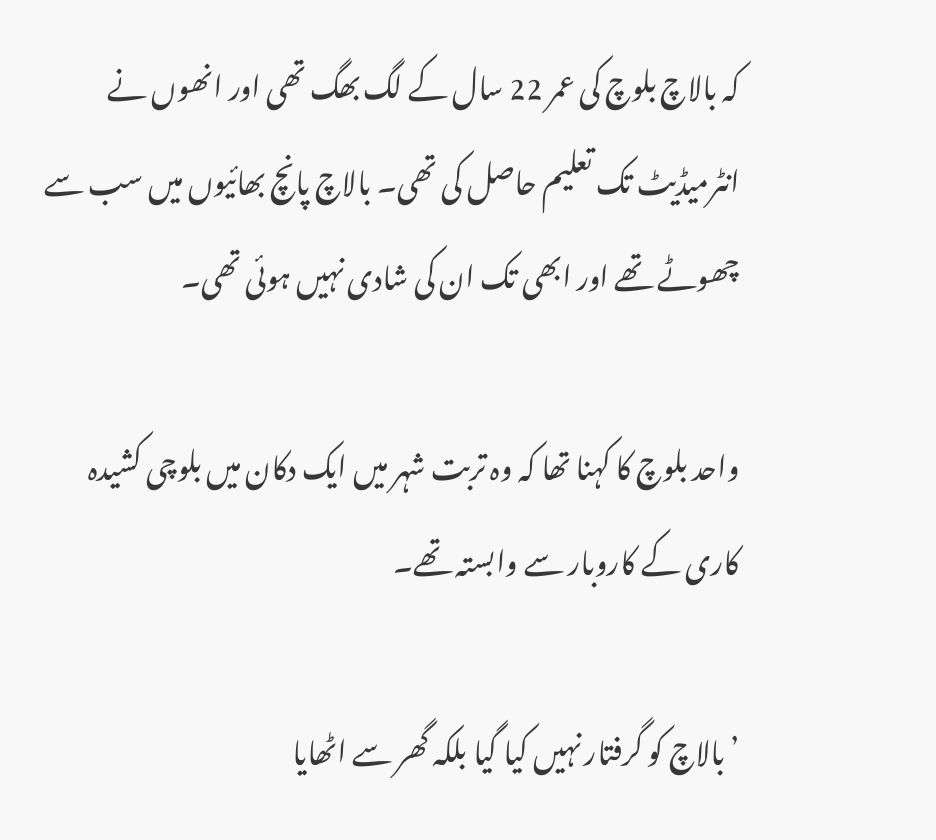کہ بالاچ بلوچ کی عمر 22 سال کے لگ بھگ تھی اور انھوں نے انٹرمیڈیٹ تک تعلیم حاصل کی تھی۔ بالاچ پانچ بھائیوں میں سب سے چھوٹے تھے اور ابھی تک ان کی شادی نہیں ہوئی تھی۔

واحد بلوچ کا کہنا تھا کہ وہ تربت شہر میں ایک دکان میں بلوچی کشیدہ کاری کے کاروبار سے وابستہ تھے۔

’بالاچ کو گرفتار نہیں کیا گیا بلکہ گھر سے اٹھایا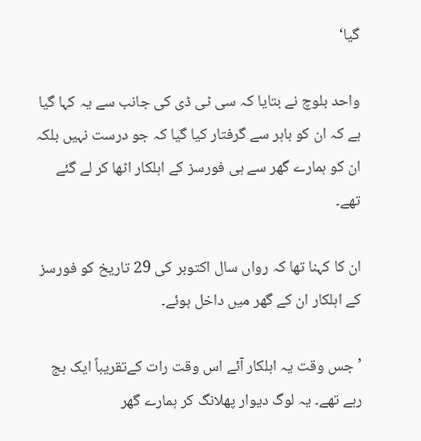گیا‘

واحد بلوچ نے بتایا کہ سی ٹی ڈی کی جانب سے یہ کہا گیا ہے کہ ان کو باہر سے گرفتار کیا گیا کہ جو درست نہیں بلکہ ان کو ہمارے گھر سے ہی فورسز کے اہلکار اٹھا کر لے گئے تھے۔

ان کا کہنا تھا کہ رواں سال اکتوبر کی 29 تاریخ کو فورسز کے اہلکار ان کے گھر میں داخل ہوئے۔

’جس وقت یہ اہلکار آئے اس وقت رات کےتقریباً ایک بج رہے تھے۔ یہ لوگ دیوار پھلانگ کر ہمارے گھر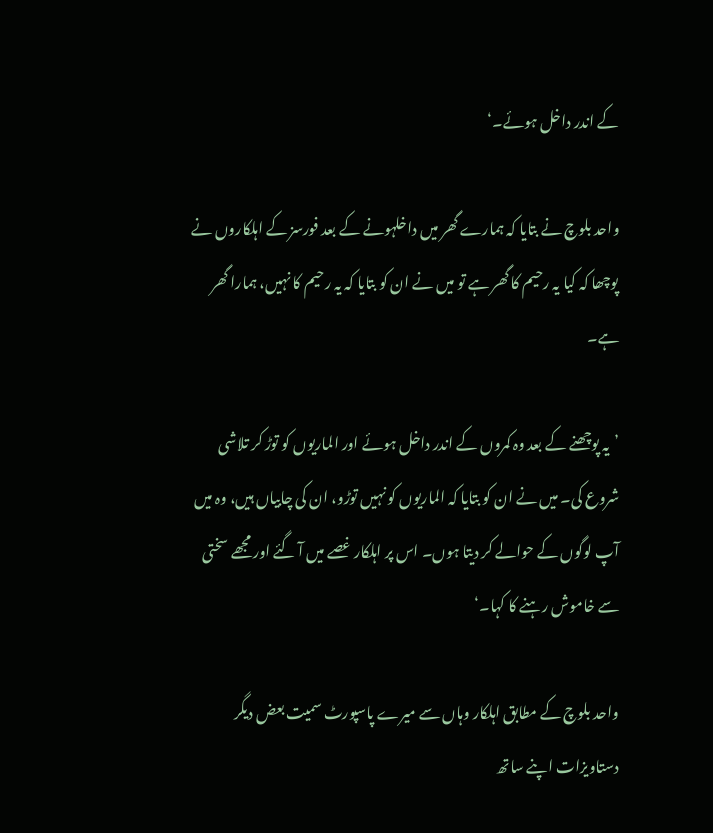کے اندر داخل ہوئے۔‘

واحد بلوچ نے بتایا کہ ہمارے گھر میں داخلہونے کے بعد فورسز کے اہلکاروں نے پوچھا کہ کیا یہ رحیم کا گھر ہے تو میں نے ان کو بتایا کہ یہ رحیم کا نہیں، ہمارا گھر ہے۔

’یہ پوچھنے کے بعد وہ کمروں کے اندر داخل ہوئے اور الماریوں کو توڑ کر تلاشی شروع کی۔ میں نے ان کو بتایا کہ الماریوں کو نہیں توڑو، ان کی چابیاں ہیں، وہ میں آپ لوگوں کے حوالے کر دیتا ہوں۔ اس پر اہلکار غصے میں آ گئے اور مجھے سختی سے خاموش رہنے کا کہا۔‘

واحد بلوچ کے مطابق اہلکار وہاں سے میرے پاسپورٹ سمیت بعض دیگر دستاویزات اپنے ساتھ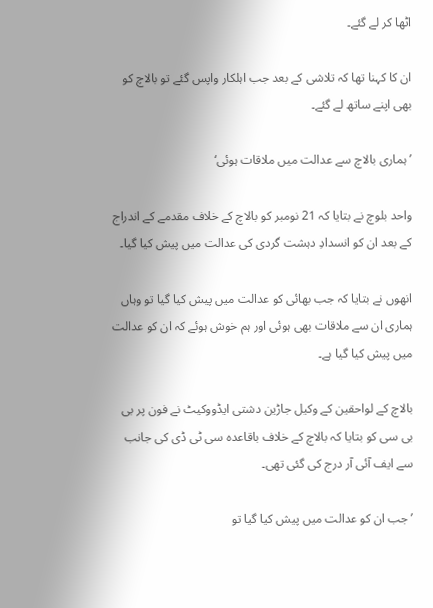اٹھا کر لے گئے۔

ان کا کہنا تھا کہ تلاشی کے بعد جب اہلکار واپس گئے تو بالاچ کو بھی اپنے ساتھ لے گئے۔

’ہماری بالاچ سے عدالت میں ملاقات ہوئی‘

واحد بلوچ نے بتایا کہ 21 نومبر کو بالاچ کے خلاف مقدمے کے اندراج کے بعد ان کو انسدادِ دہشت گردی کی عدالت میں پیش کیا گیا۔

انھوں نے بتایا کہ جب بھائی کو عدالت میں پیش کیا گیا تو وہاں ہماری ان سے ملاقات بھی ہوئی اور ہم خوش ہوئے کہ ان کو عدالت میں پیش کیا گیا ہے۔

بالاچ کے لواحقین کے وکیل جاڑین دشتی ایڈووکیٹ نے فون پر بی بی سی کو بتایا کہ بالاچ کے خلاف باقاعدہ سی ٹی ڈی کی جانب سے ایف آئی آر درج کی گئی تھی۔

’جب ان کو عدالت میں پیش کیا گیا تو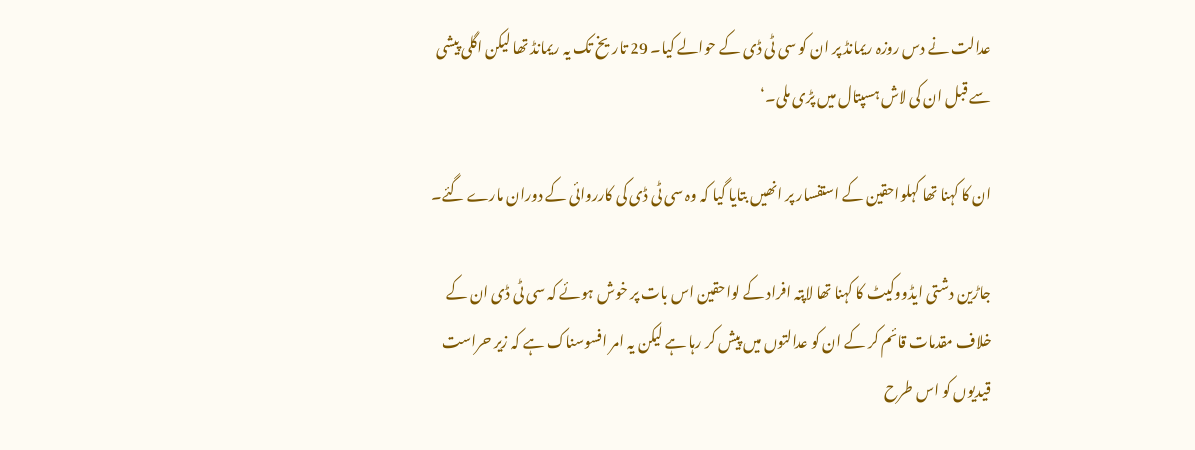عدالت نے دس روزہ ریمانڈ پر ان کو سی ٹی ڈی کے حوالے کیا۔ 29 تاریخ تک یہ ریمانڈ تھا لیکن اگلی پیشی سے قبل ان کی لاش ہسپتال میں پڑی ملی۔‘

ان کا کہنا تھا کہلواحقین کے استفسار پر انھیں بتایا گیا کہ وہ سی ٹی ڈی کی کارروائی کے دوران مارے گئے۔

جاڑین دشتی ایڈووکیٹ کا کہنا تھا لاپتہ افراد کے لواحقین اس بات پر خوش ہوئے کہ سی ٹی ڈی ان کے خلاف مقدمات قائم کر کے ان کو عدالتوں میں پیش کر رہا ہے لیکن یہ امر افسوسناک ہے کہ زیر حراست قیدیوں کو اس طرح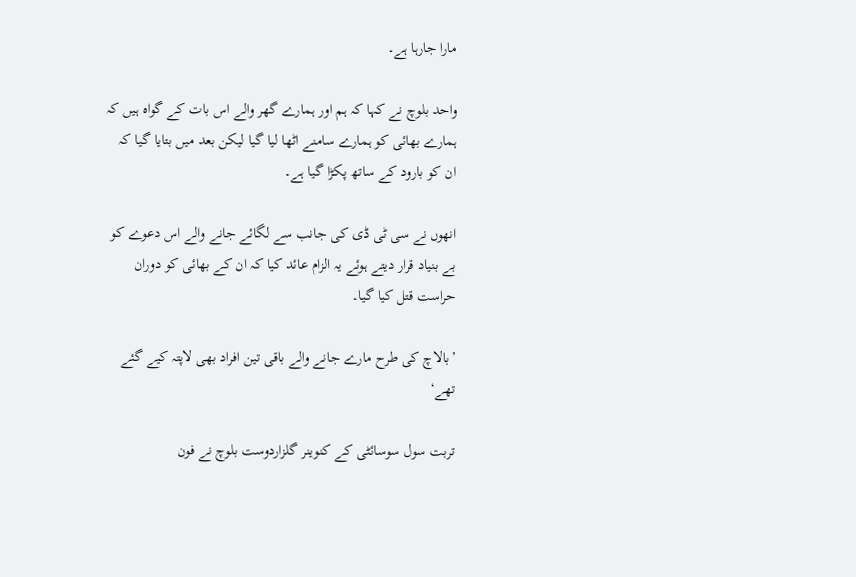مارا جارہا ہے۔

واحد بلوچ نے کہا کہ ہم اور ہمارے گھر والے اس بات کے گواہ ہیں کہ ہمارے بھائی کو ہمارے سامنے اٹھا لیا گیا لیکن بعد میں بتایا گیا کہ ان کو بارود کے ساتھ پکڑا گیا ہے۔

انھوں نے سی ٹی ڈی کی جانب سے لگائے جانے والے اس دعوے کو بے بنیاد قرار دیتے ہوئے یہ الزام عائد کیا کہ ان کے بھائی کو دوران حراست قتل کیا گیا۔

’بالاچ کی طرح مارے جانے والے باقی تین افراد بھی لاپتہ کیے گئے تھے‘

تربت سول سوسائٹی کے کنوینر گلزاردوست بلوچ نے فون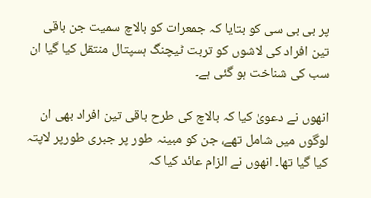پر بی بی سی کو بتایا کہ جمعرات کو بالاچ سمیت جن باقی تین افراد کی لاشوں کو تربت ٹیچنگ ہسپتال منتقل کیا گیا ان سب کی شناخت ہو گئی ہے۔

انھوں نے دعویٰ کیا کہ بالاچ کی طرح باقی تین افراد بھی ان لوگوں میں شامل تھے، جن کو مبینہ طور پر جبری طورپر لاپتہ کیا گیا تھا۔ انھوں نے الزام عائد کیا کہ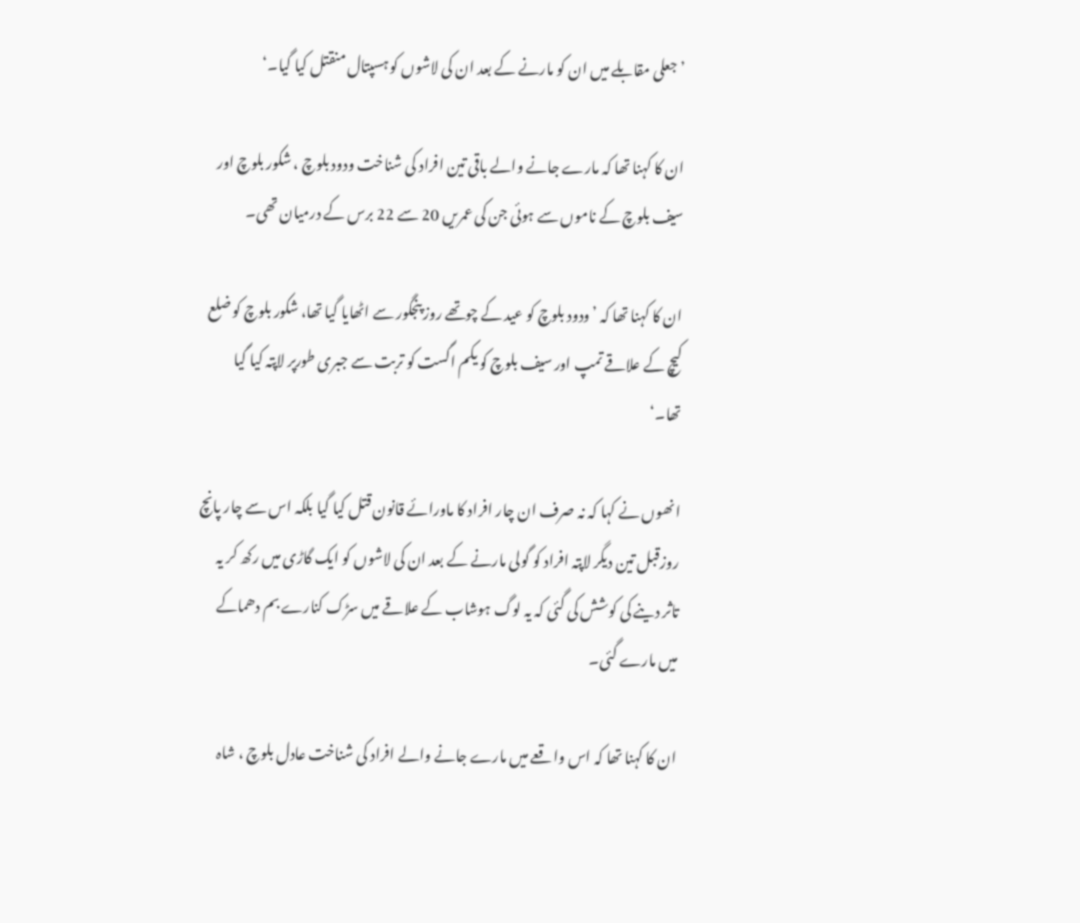’جعلی مقابلے میں ان کو مارنے کے بعد ان کی لاشوں کو ہسپتال منقتل کیا گیا۔‘

ان کا کہنا تھا کہ مارے جانے والے باقی تین افراد کی شناخت ودود بلوچ ، شکور بلوچ اور سیف بلوچ کے ناموں سے ہوئی جن کی عمریں 20 سے 22 برس کے درمیان تھی۔

ان کا کہنا تھا کہ ’ودود بلوچ کو عید کے چوتھے روز پنجگور سے اٹھایا گیا تھا، شکور بلوچ کو ضلع کیچ کے علاقے تمپ اور سیف بلوچ کو یکم اگست کو تربت سے جبری طورپر لاپتہ کیا گیا تھا۔‘

انھوں نے کہا کہ نہ صرف ان چار افراد کا ماورائے قانون قتل کیا گیا بلکہ اس سے چار پانچ روزقبل تین دیگر لاپتہ افراد کو گولی مارنے کے بعد ان کی لاشوں کو ایک گاڑی میں رکھ کر یہ تاثر دینے کی کوشش کی گئی کہ یہ لوگ ہوشاب کے علاقے میں سڑک کنارے بم دھماکے میں مارے گئی۔

ان کا کہنا تھا کہ اس واقعے میں مارے جانے والے افراد کی شناخت عادل بلوچ ، شاہ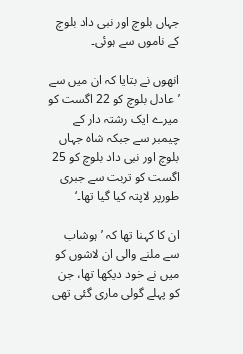جہاں بلوچ اور نبی داد بلوچ کے ناموں سے ہوئی۔

انھوں نے بتایا کہ ان میں سے ’عادل بلوچ کو 22 اگست کو میرے ایک رشتہ دار کے چیمبر سے جبکہ شاہ جہاں بلوچ اور نبی داد بلوچ کو 25 اگست کو تربت سے جبری طورپر لاپتہ کیا گیا تھا۔‘

ان کا کہنا تھا کہ ’ہوشاب سے ملنے والی ان لاشوں کو میں نے خود دیکھا تھا، جن کو پہلے گولی ماری گئی تھی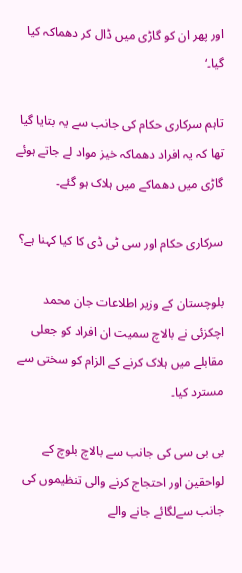اور پھر ان کو گاڑی میں ڈال کر دھماکہ کیا گیا۔‘

تاہم سرکاری حکام کی جانب سے یہ بتایا گیا تھا کہ یہ افراد دھماکہ خیز مواد لے جاتے ہوئے گاڑی میں دھماکے میں ہلاک ہو گئے۔

سرکاری حکام اور سی ٹی ڈی کا کیا کہنا ہے؟

بلوچستان کے وزیر اطلاعات جان محمد اچکزئی نے بالاچ سمیت ان افراد کو جعلی مقابلے میں ہلاک کرنے کے الزام کو سختی سے مسترد کیا۔

بی بی سی کی جانب سے بالاچ بلوچ کے لواحقین اور احتجاج کرنے والی تنظیموں کی جانب سےلگائے جانے والے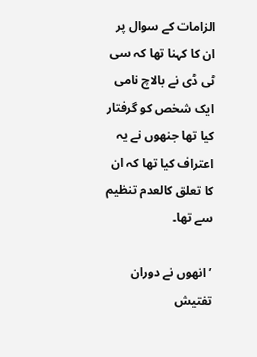الزامات کے سوال پر ان کا کہنا تھا کہ سی ٹی ڈی نے بالاچ نامی ایک شخص کو گرفتار کیا تھا جنھوں نے یہ اعتراف کیا تھا کہ ان کا تعلق کالعدم تنظیم سے تھا۔

’انھوں نے دوران تفتیش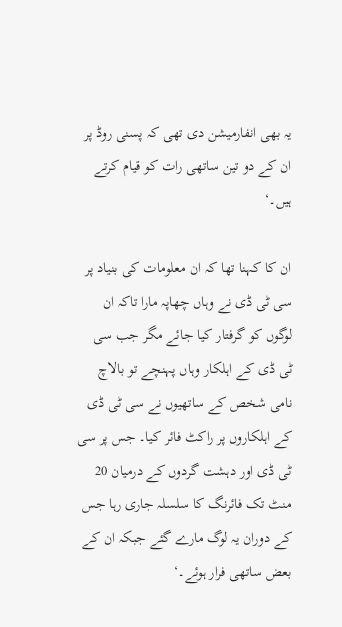یہ بھی انفارمیشن دی تھی کہ پسنی روڈ پر ان کے دو تین ساتھی رات کو قیام کرتے ہیں۔‘

ان کا کہنا تھا کہ ان معلومات کی بنیاد پر سی ٹی ڈی نے وہاں چھاپہ مارا تاکہ ان لوگوں کو گرفتار کیا جائے مگر جب سی ٹی ڈی کے اہلکار وہاں پہنچے تو بالاچ نامی شخص کے ساتھیوں نے سی ٹی ڈی کے اہلکاروں پر راکٹ فائر کیا۔ جس پر سی ٹی ڈی اور دہشت گردوں کے درمیان 20 منٹ تک فائرنگ کا سلسلہ جاری رہا جس کے دوران یہ لوگ مارے گئے جبکہ ان کے بعض ساتھی فرار ہوئے۔‘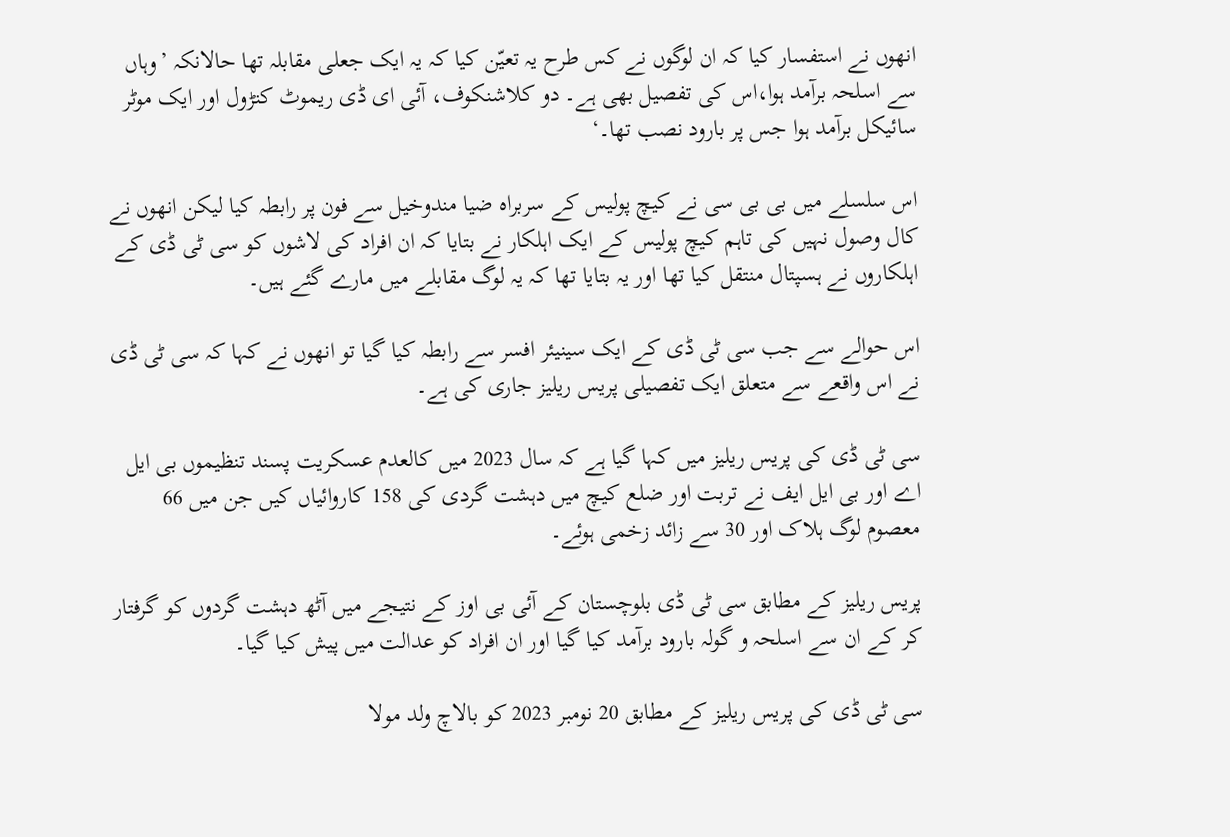انھوں نے استفسار کیا کہ ان لوگوں نے کس طرح یہ تعیّن کیا کہ یہ ایک جعلی مقابلہ تھا حالانکہ ’وہاں سے اسلحہ برآمد ہوا،اس کی تفصیل بھی ہے۔ دو کلاشنکوف، آئی ای ڈی ریموٹ کنڑول اور ایک موٹر سائیکل برآمد ہوا جس پر بارود نصب تھا۔‘

اس سلسلے میں بی بی سی نے کیچ پولیس کے سربراہ ضیا مندوخیل سے فون پر رابطہ کیا لیکن انھوں نے کال وصول نہیں کی تاہم کیچ پولیس کے ایک اہلکار نے بتایا کہ ان افراد کی لاشوں کو سی ٹی ڈی کے اہلکاروں نے ہسپتال منتقل کیا تھا اور یہ بتایا تھا کہ یہ لوگ مقابلے میں مارے گئے ہیں۔

اس حوالے سے جب سی ٹی ڈی کے ایک سینیئر افسر سے رابطہ کیا گیا تو انھوں نے کہا کہ سی ٹی ڈی نے اس واقعے سے متعلق ایک تفصیلی پریس ریلیز جاری کی ہے۔

سی ٹی ڈی کی پریس ریلیز میں کہا گیا ہے کہ سال 2023 میں کالعدم عسکریت پسند تنظیموں بی ایل اے اور بی ایل ایف نے تربت اور ضلع کیچ میں دہشت گردی کی 158 کاروائیاں کیں جن میں 66 معصوم لوگ ہلاک اور 30 سے زائد زخمی ہوئے۔

پریس ریلیز کے مطابق سی ٹی ڈی بلوچستان کے آئی بی اوز کے نتیجے میں آٹھ دہشت گردوں کو گرفتار کر کے ان سے اسلحہ و گولہ بارود برآمد کیا گیا اور ان افراد کو عدالت میں پیش کیا گیا۔

سی ٹی ڈی کی پریس ریلیز کے مطابق 20 نومبر 2023 کو بالاچ ولد مولا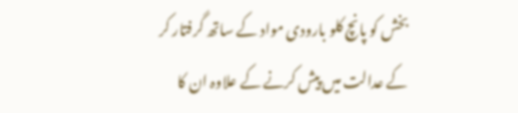بخش کو پانچ کلو بارودی مواد کے ساتھ گرفتار کر کے عدالت میں پیش کرنے کے علاوہ ان کا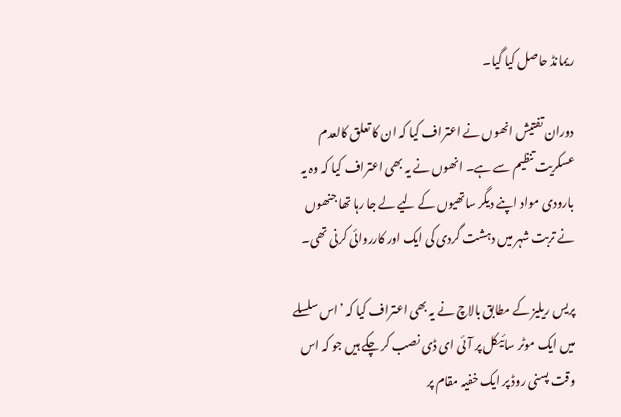ریمانڈ حاصل کیا گیا۔

دوران تفتیش انھوں نے اعتراف کیا کہ ان کا تعلق کالعدم عسکریت تنظیم سے ہے۔ انھوں نے یہ بھی اعتراف کیا کہ وہ یہ بارودی مواد اپنے دیگر ساتھیوں کے لیے لے جا رہا تھا جنھوں نے تربت شہر میں دہشت گردی کی ایک اور کارروائی کرنی تھی۔

پریس ریلیز کے مطابق بالاچ نے یہ بھی اعتراف کیا کہ ’اس سلسلے میں ایک موٹر سائیکل پر آئی ای ڈی نصب کر چکے ہیں جو کہ اس وقت پسنی روڈ پر ایک خفیہ مقام پر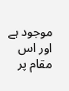موجود ہے اور اس مقام پر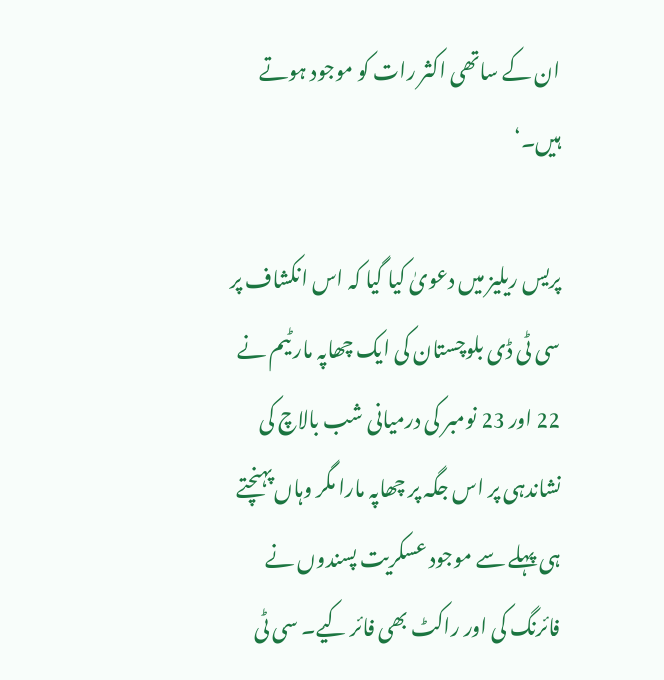ان کے ساتھی اکثر رات کو موجود ہوتے ہیں۔‘

پریس ریلیز میں دعویٰ کیا گیا کہ اس انکشاف پر سی ٹی ڈی بلوچستان کی ایک چھاپہ مار ٹیم نے 22 اور 23 نومبر کی درمیانی شب بالاچ کی نشاندہی پر اس جگہ پر چھاپہ مارا مگر وہاں پہنچتے ہی پہلے سے موجود عسکریت پسندوں نے فائرنگ کی اور راکٹ بھی فائر کیے۔ سی ٹی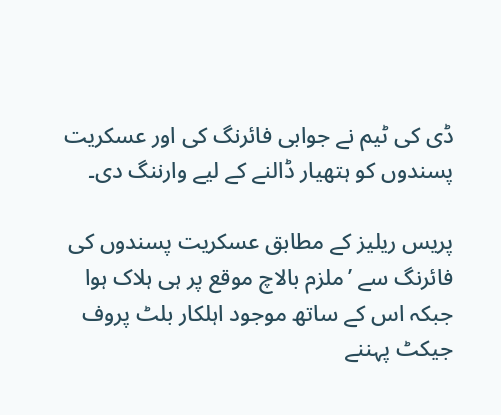ڈی کی ٹیم نے جوابی فائرنگ کی اور عسکریت پسندوں کو ہتھیار ڈالنے کے لیے وارننگ دی۔

پریس ریلیز کے مطابق عسکریت پسندوں کی فائرنگ سے ’ملزم بالاچ موقع پر ہی ہلاک ہوا جبکہ اس کے ساتھ موجود اہلکار بلٹ پروف جیکٹ پہننے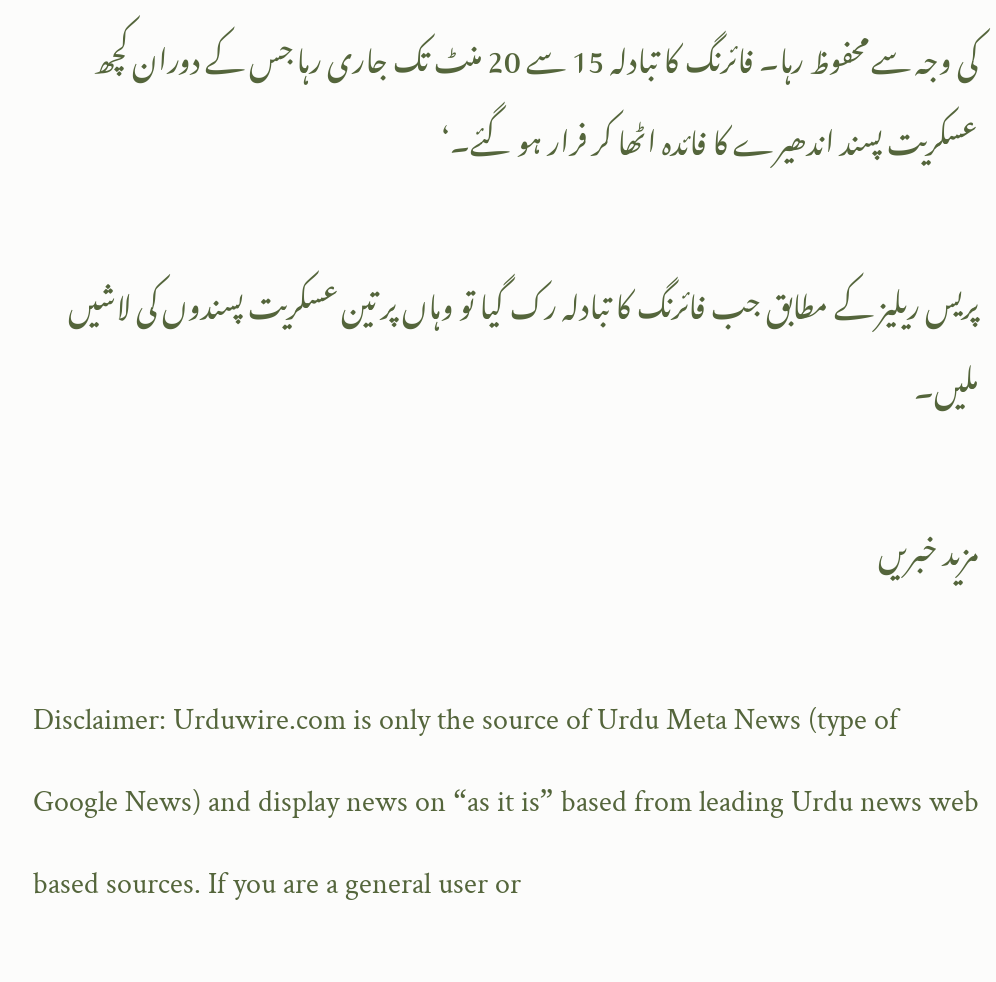کی وجہ سے محفوظ رہا۔ فائرنگ کا تبادلہ 15 سے 20 منٹ تک جاری رہا جس کے دوران کچھ عسکریت پسند اندھیرے کا فائدہ اٹھا کر فرار ہو گئے۔‘

پریس ریلیز کے مطابق جب فائرنگ کا تبادلہ رک گیا تو وہاں پر تین عسکریت پسندوں کی لاشیں ملیں۔

مزید خبریں

Disclaimer: Urduwire.com is only the source of Urdu Meta News (type of Google News) and display news on “as it is” based from leading Urdu news web based sources. If you are a general user or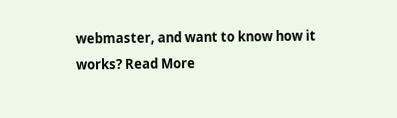webmaster, and want to know how it works? Read More